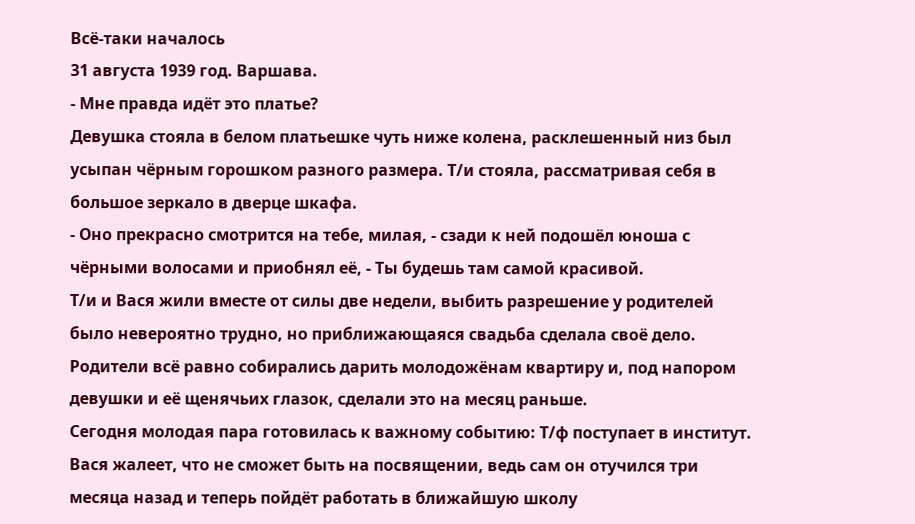Всё-таки началось
31 августа 1939 год. Варшава.
- Мне правда идёт это платье?
Девушка стояла в белом платьешке чуть ниже колена, расклешенный низ был усыпан чёрным горошком разного размера. Т/и стояла, рассматривая себя в большое зеркало в дверце шкафа.
- Оно прекрасно смотрится на тебе, милая, - сзади к ней подошёл юноша с чёрными волосами и приобнял её, - Ты будешь там самой красивой.
Т/и и Вася жили вместе от силы две недели, выбить разрешение у родителей было невероятно трудно, но приближающаяся свадьба сделала своё дело. Родители всё равно собирались дарить молодожёнам квартиру и, под напором девушки и её щенячьих глазок, сделали это на месяц раньше.
Сегодня молодая пара готовилась к важному событию: Т/ф поступает в институт. Вася жалеет, что не сможет быть на посвящении, ведь сам он отучился три месяца назад и теперь пойдёт работать в ближайшую школу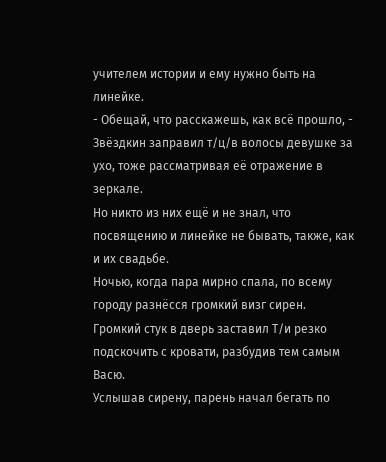учителем истории и ему нужно быть на линейке.
- Обещай, что расскажешь, как всё прошло, - Звёздкин заправил т/ц/в волосы девушке за ухо, тоже рассматривая её отражение в зеркале.
Но никто из них ещё и не знал, что посвящению и линейке не бывать, также, как и их свадьбе.
Ночью, когда пара мирно спала, по всему городу разнёсся громкий визг сирен. Громкий стук в дверь заставил Т/и резко подскочить с кровати, разбудив тем самым Васю.
Услышав сирену, парень начал бегать по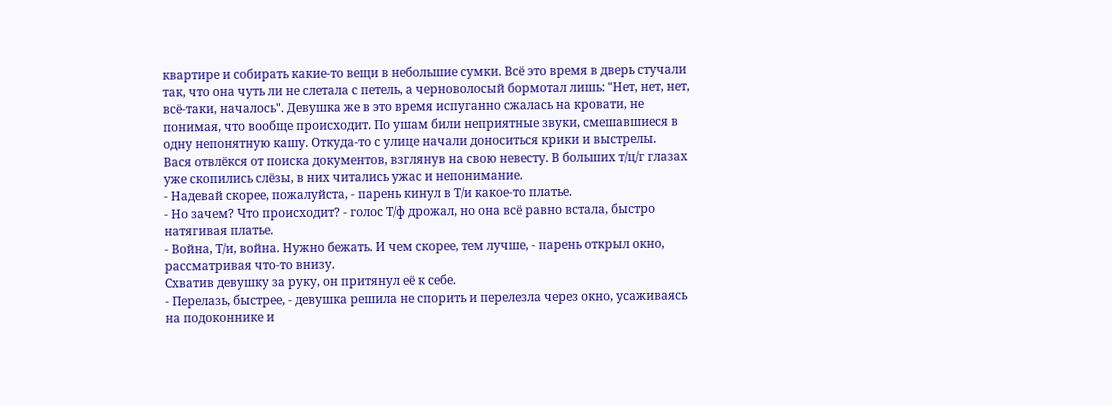квартире и собирать какие-то вещи в небольшие сумки. Всё это время в дверь стучали так, что она чуть ли не слетала с петель, а черноволосый бормотал лишь: "Нет, нет, нет, всё-таки, началось". Девушка же в это время испуганно сжалась на кровати, не понимая, что вообще происходит. По ушам били неприятные звуки, смешавшиеся в одну непонятную кашу. Откуда-то с улице начали доноситься крики и выстрелы.
Вася отвлёкся от поиска документов, взглянув на свою невесту. В больших т/ц/г глазах уже скопились слёзы, в них читались ужас и непонимание.
- Надевай скорее, пожалуйста, - парень кинул в Т/и какое-то платье.
- Но зачем? Что происходит? - голос Т/ф дрожал, но она всё равно встала, быстро натягивая платье.
- Война, Т/и, война. Нужно бежать. И чем скорее, тем лучше, - парень открыл окно, рассматривая что-то внизу.
Схватив девушку за руку, он притянул её к себе.
- Перелазь, быстрее, - девушка решила не спорить и перелезла через окно, усаживаясь на подоконнике и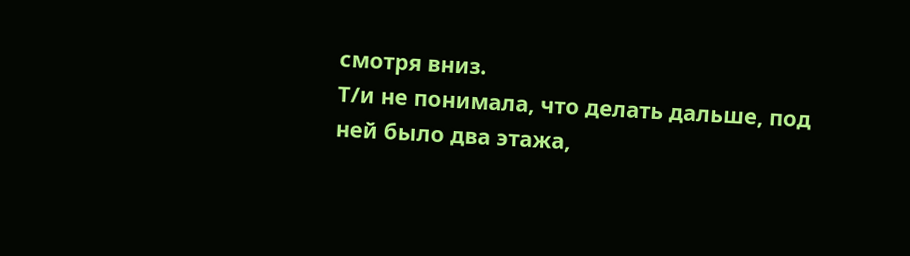смотря вниз.
Т/и не понимала, что делать дальше, под ней было два этажа,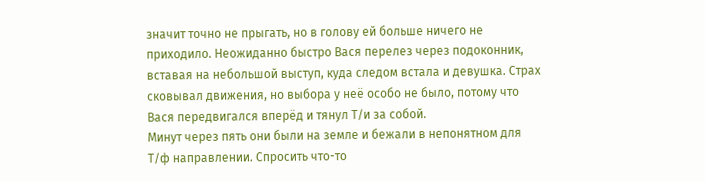значит точно не прыгать, но в голову ей больше ничего не приходило. Неожиданно быстро Вася перелез через подоконник, вставая на небольшой выступ, куда следом встала и девушка. Страх сковывал движения, но выбора у неё особо не было, потому что Вася передвигался вперёд и тянул Т/и за собой.
Минут через пять они были на земле и бежали в непонятном для Т/ф направлении. Спросить что-то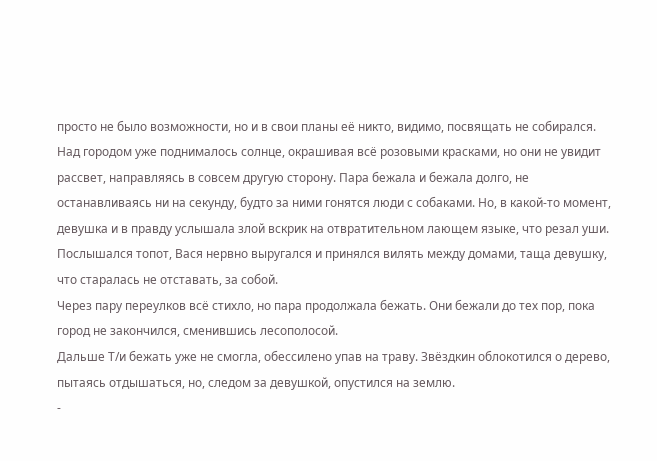просто не было возможности, но и в свои планы её никто, видимо, посвящать не собирался.
Над городом уже поднималось солнце, окрашивая всё розовыми красками, но они не увидит рассвет, направляясь в совсем другую сторону. Пара бежала и бежала долго, не останавливаясь ни на секунду, будто за ними гонятся люди с собаками. Но, в какой-то момент, девушка и в правду услышала злой вскрик на отвратительном лающем языке, что резал уши. Послышался топот, Вася нервно выругался и принялся вилять между домами, таща девушку, что старалась не отставать, за собой.
Через пару переулков всё стихло, но пара продолжала бежать. Они бежали до тех пор, пока город не закончился, сменившись лесополосой.
Дальше Т/и бежать уже не смогла, обессилено упав на траву. Звёздкин облокотился о дерево, пытаясь отдышаться, но, следом за девушкой, опустился на землю.
-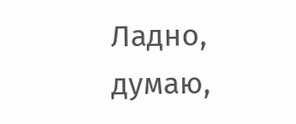Ладно, думаю,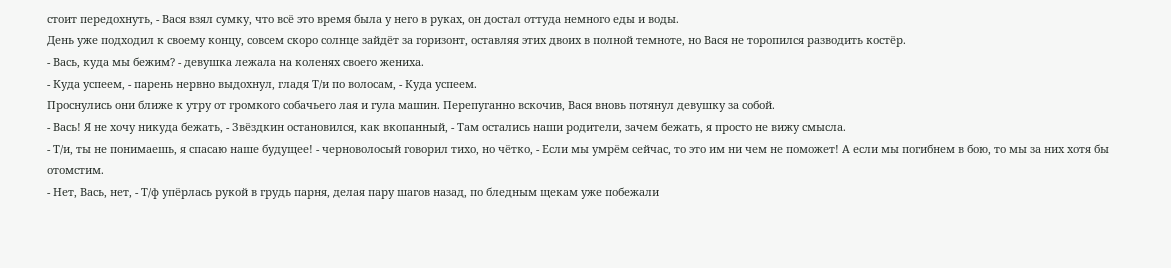стоит передохнуть, - Вася взял сумку, что всё это время была у него в руках, он достал оттуда немного еды и воды.
День уже подходил к своему концу, совсем скоро солнце зайдёт за горизонт, оставляя этих двоих в полной темноте, но Вася не торопился разводить костёр.
- Вась, куда мы бежим? - девушка лежала на коленях своего жениха.
- Куда успеем, - парень нервно выдохнул, гладя Т/и по волосам, - Куда успеем.
Проснулись они ближе к утру от громкого собачьего лая и гула машин. Перепуганно вскочив, Вася вновь потянул девушку за собой.
- Вась! Я не хочу никуда бежать, - Звёздкин остановился, как вкопанный, - Там остались наши родители, зачем бежать, я просто не вижу смысла.
- Т/и, ты не понимаешь, я спасаю наше будущее! - черноволосый говорил тихо, но чётко, - Если мы умрём сейчас, то это им ни чем не поможет! А если мы погибнем в бою, то мы за них хотя бы отомстим.
- Нет, Вась, нет, - Т/ф упёрлась рукой в грудь парня, делая пару шагов назад, по бледным щекам уже побежали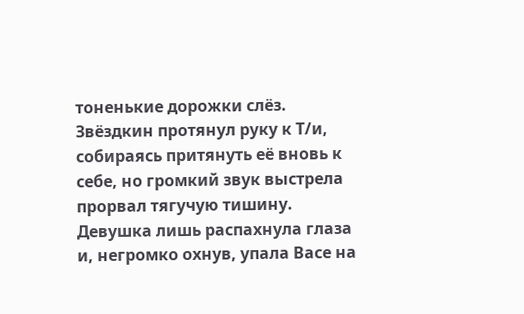тоненькие дорожки слёз.
Звёздкин протянул руку к Т/и, собираясь притянуть её вновь к себе, но громкий звук выстрела прорвал тягучую тишину. Девушка лишь распахнула глаза и, негромко охнув, упала Васе на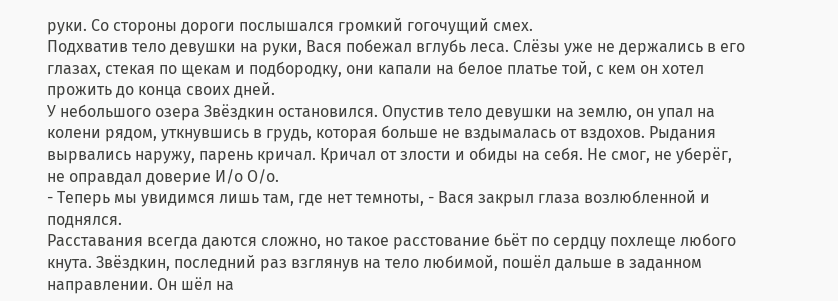руки. Со стороны дороги послышался громкий гогочущий смех.
Подхватив тело девушки на руки, Вася побежал вглубь леса. Слёзы уже не держались в его глазах, стекая по щекам и подбородку, они капали на белое платье той, с кем он хотел прожить до конца своих дней.
У небольшого озера Звёздкин остановился. Опустив тело девушки на землю, он упал на колени рядом, уткнувшись в грудь, которая больше не вздымалась от вздохов. Рыдания вырвались наружу, парень кричал. Кричал от злости и обиды на себя. Не смог, не уберёг, не оправдал доверие И/о О/о.
- Теперь мы увидимся лишь там, где нет темноты, - Вася закрыл глаза возлюбленной и поднялся.
Расставания всегда даются сложно, но такое расстование бьёт по сердцу похлеще любого кнута. Звёздкин, последний раз взглянув на тело любимой, пошёл дальше в заданном направлении. Он шёл на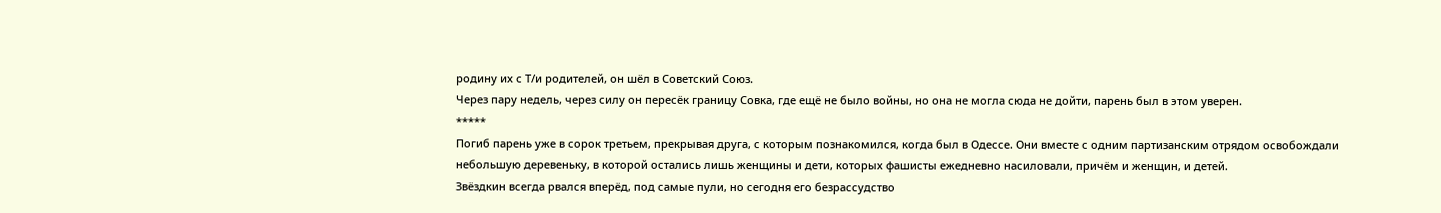родину их с Т/и родителей, он шёл в Советский Союз.
Через пару недель, через силу он пересёк границу Совка, где ещё не было войны, но она не могла сюда не дойти, парень был в этом уверен.
*****
Погиб парень уже в сорок третьем, прекрывая друга, с которым познакомился, когда был в Одессе. Они вместе с одним партизанским отрядом освобождали небольшую деревеньку, в которой остались лишь женщины и дети, которых фашисты ежедневно насиловали, причём и женщин, и детей.
Звёздкин всегда рвался вперёд, под самые пули, но сегодня его безрассудство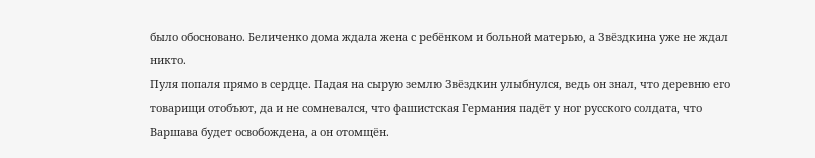было обосновано. Беличенко дома ждала жена с ребёнком и больной матерью, а Звёздкина уже не ждал никто.
Пуля попаля прямо в сердце. Падая на сырую землю Звёздкин улыбнулся, ведь он знал, что деревню его товарищи отобъют, да и не сомневался, что фашистская Германия падёт у ног русского солдата, что Варшава будет освобождена, а он отомщён.